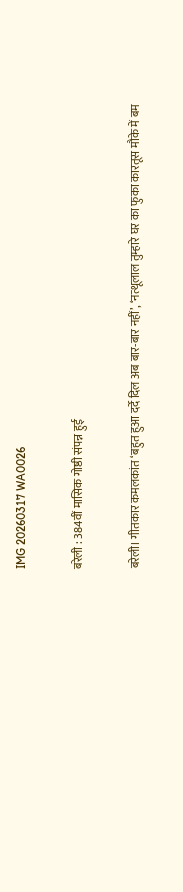IMG 20260317 WA0026

बरेली : 384वीं मासिक गोष्ठी संपन्न हुई

बरेली। गीतकार कमलकांत ‘बहुत हुआ दर्दे दिल अब बार-बार नहीं’, ‘नत्थूलाल तुम्हारे घर का फुका कारतूस मौके में बम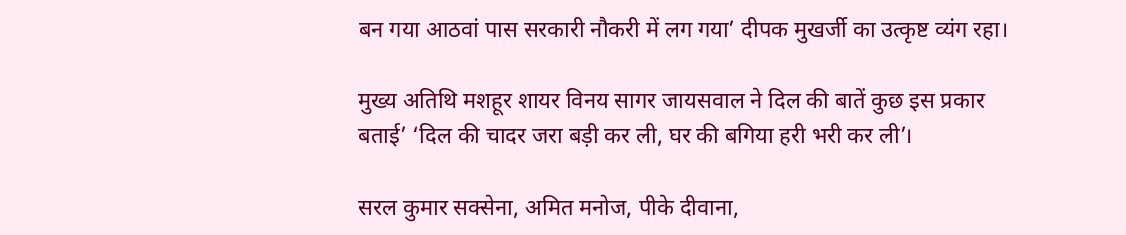बन गया आठवां पास सरकारी नौकरी में लग गया’ दीपक मुखर्जी का उत्कृष्ट व्यंग रहा।

मुख्य अतिथि मशहूर शायर विनय सागर जायसवाल ने दिल की बातें कुछ इस प्रकार बताई’ ‘दिल की चादर जरा बड़ी कर ली, घर की बगिया हरी भरी कर ली’।

सरल कुमार सक्सेना, अमित मनोज, पीके दीवाना,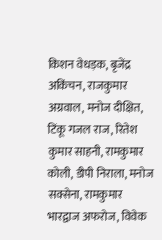किशन वेधड़क, बृजेंद्र अकिंचन, राजकुमार अग्रवाल, मनोज दीक्षित, टिंकू गजल राज, रितेश कुमार साहनी, रामकुमार कोली, डीपी निराला, मनोज सक्सेना, रामकुमार भारद्वाज अफरोज, विवेक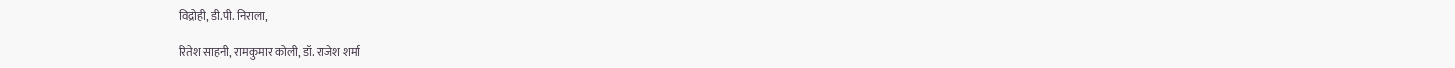विद्रोही, डी.पी. निराला,

रितेश साहनी, रामकुमार कोली, डॉ. राजेश शर्मा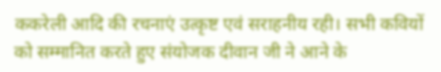ककरेली आदि की रचनाएं उत्कृष्ट एवं सराहनीय रही। सभी कवियों को सम्मानित करते हुए संयोजक दीवान जी ने आने के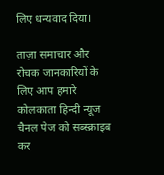लिए धन्यवाद दिया।

ताज़ा समाचार और रोचक जानकारियों के लिए आप हमारे कोलकाता हिन्दी न्यूज चैनल पेज को सब्स्क्राइब कर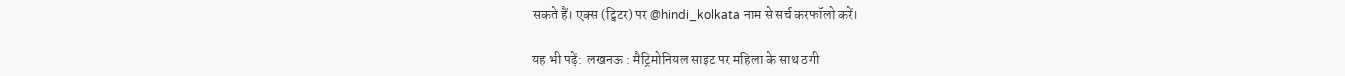सकते हैं। एक्स (ट्विटर) पर @hindi_kolkata नाम से सर्च करफॉलो करें।

यह भी पढ़ें:  लखनऊ : मैट्रिमोनियल साइट पर महिला के साथ ठगी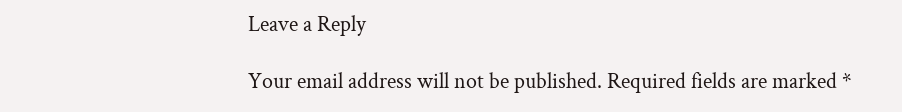Leave a Reply

Your email address will not be published. Required fields are marked *